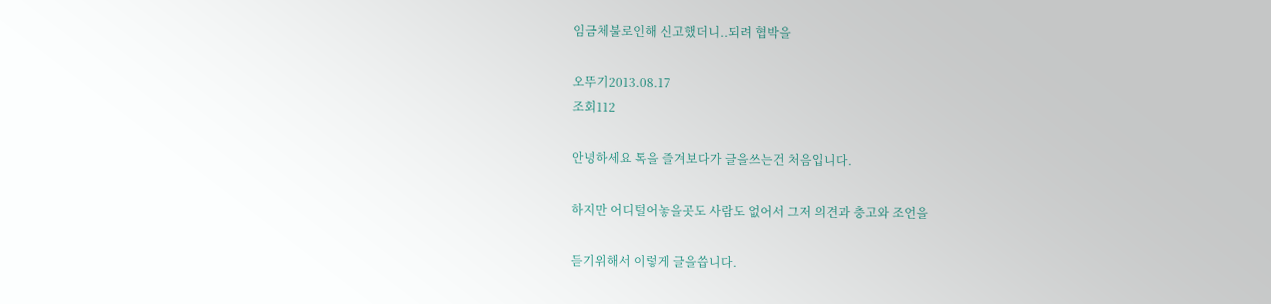임금체불로인해 신고했더니..되려 협박을

오뚜기2013.08.17
조회112

안녕하세요 톡을 즐겨보다가 글을쓰는건 처음입니다.

하지만 어디털어놓을곳도 사람도 없어서 그저 의견과 충고와 조언을

듣기위해서 이렇게 글을씁니다.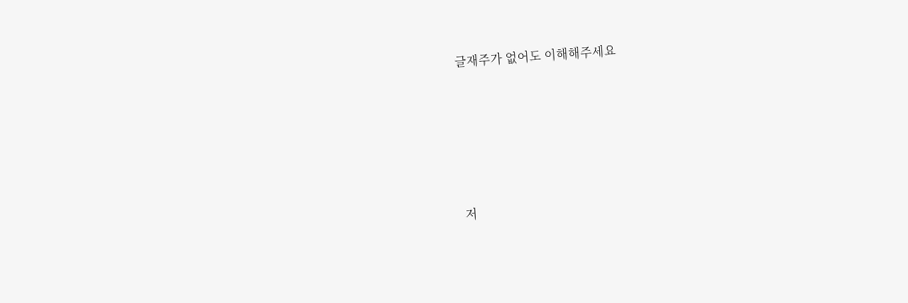글재주가 없어도 이해해주세요





저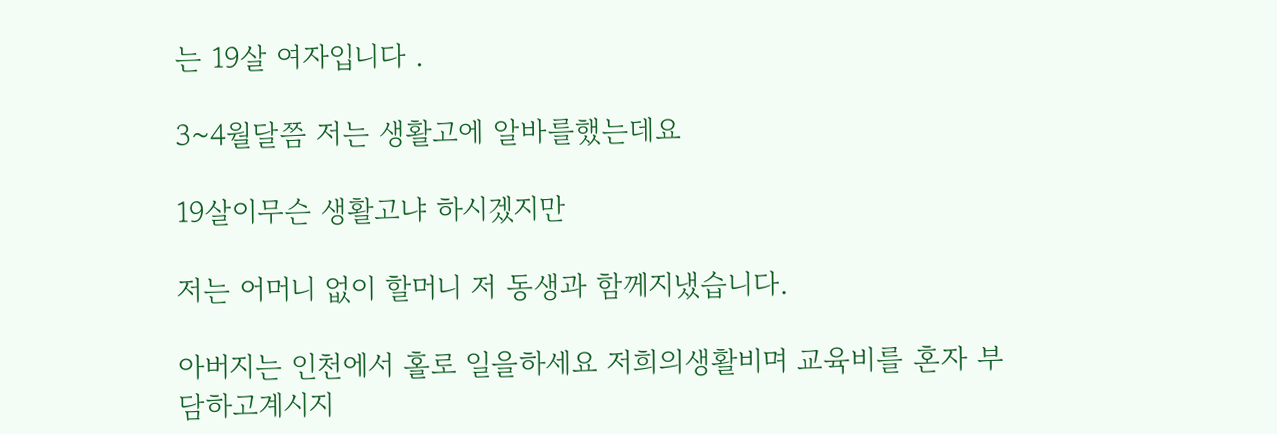는 19살 여자입니다 .

3~4월달쯤 저는 생활고에 알바를했는데요

19살이무슨 생활고냐 하시겠지만

저는 어머니 없이 할머니 저 동생과 함께지냈습니다.

아버지는 인천에서 홀로 일을하세요 저희의생활비며 교육비를 혼자 부담하고계시지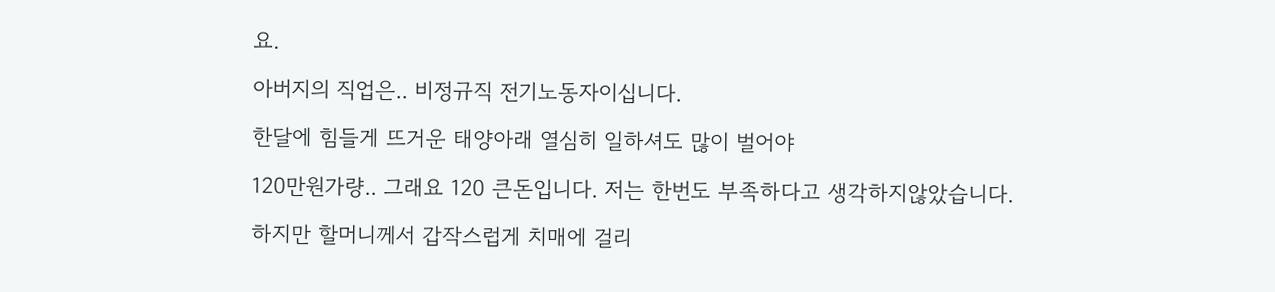요.

아버지의 직업은.. 비정규직 전기노동자이십니다.

한달에 힘들게 뜨거운 태양아래 열심히 일하셔도 많이 벌어야

120만원가량.. 그래요 120 큰돈입니다. 저는 한번도 부족하다고 생각하지않았습니다.

하지만 할머니께서 갑작스럽게 치매에 걸리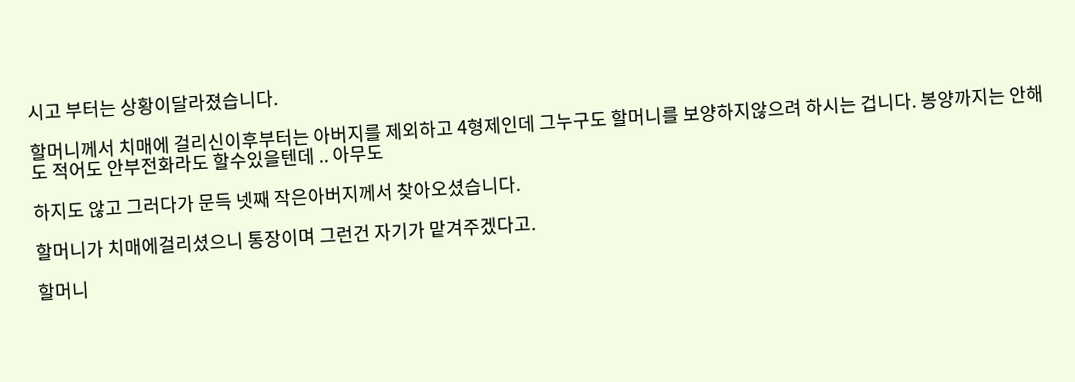시고 부터는 상황이달라졌습니다.

할머니께서 치매에 걸리신이후부터는 아버지를 제외하고 4형제인데 그누구도 할머니를 보양하지않으려 하시는 겁니다. 봉양까지는 안해도 적어도 안부전화라도 할수있을텐데 .. 아무도

하지도 않고 그러다가 문득 넷째 작은아버지께서 찾아오셨습니다.

할머니가 치매에걸리셨으니 통장이며 그런건 자기가 맡겨주겠다고.

할머니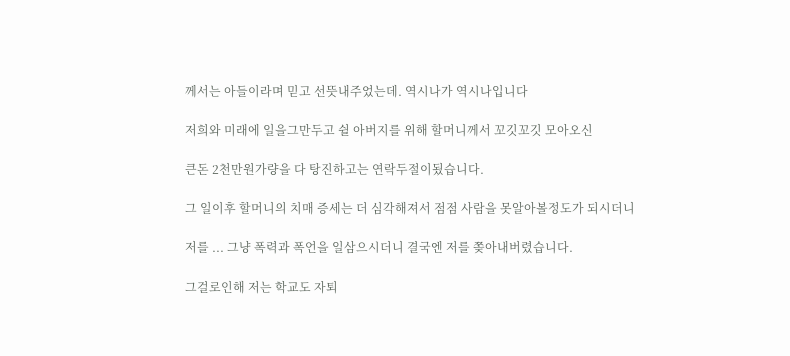께서는 아들이라며 믿고 선뜻내주었는데. 역시나가 역시나입니다

저희와 미래에 일을그만두고 쉴 아버지를 위해 할머니께서 꼬깃꼬깃 모아오신

큰돈 2천만원가량을 다 탕진하고는 연락두절이됬습니다.

그 일이후 할머니의 치매 증세는 더 심각해져서 점점 사람을 못알아볼정도가 되시더니

저를 ... 그냥 폭력과 폭언을 일삼으시더니 결국엔 저를 쫒아내버렸습니다.

그걸로인해 저는 학교도 자퇴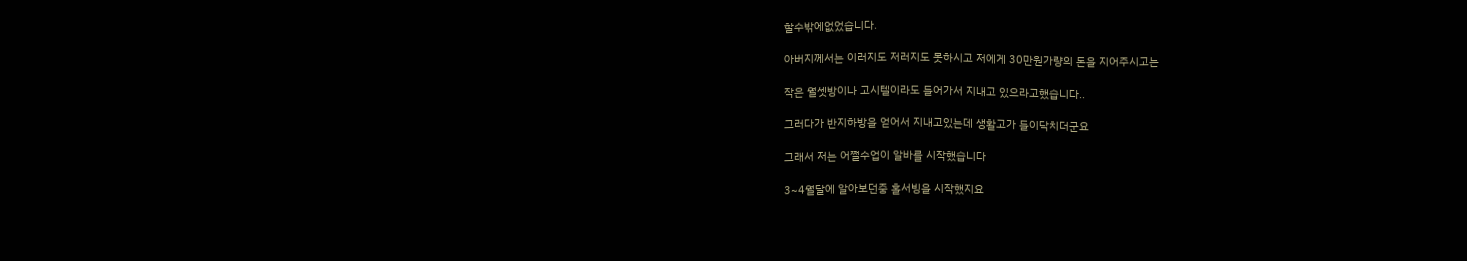할수밖에없었습니다.

아버지께서는 이러지도 저러지도 못하시고 저에게 30만원가량의 돈을 지어주시고는

작은 월셋방이나 고시텔이라도 들어가서 지내고 있으라고했습니다..

그러다가 반지하방을 얻어서 지내고있는데 생활고가 들이닥치더군요

그래서 저는 어쩔수업이 알바를 시작했습니다

3~4월달에 알아보던중 홀서빙을 시작했지요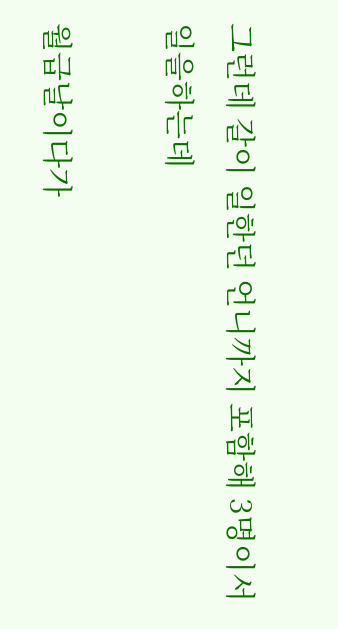그런데 갈이 일한던 언니까지 포함해 3명이서 일을하는데

월급날이다가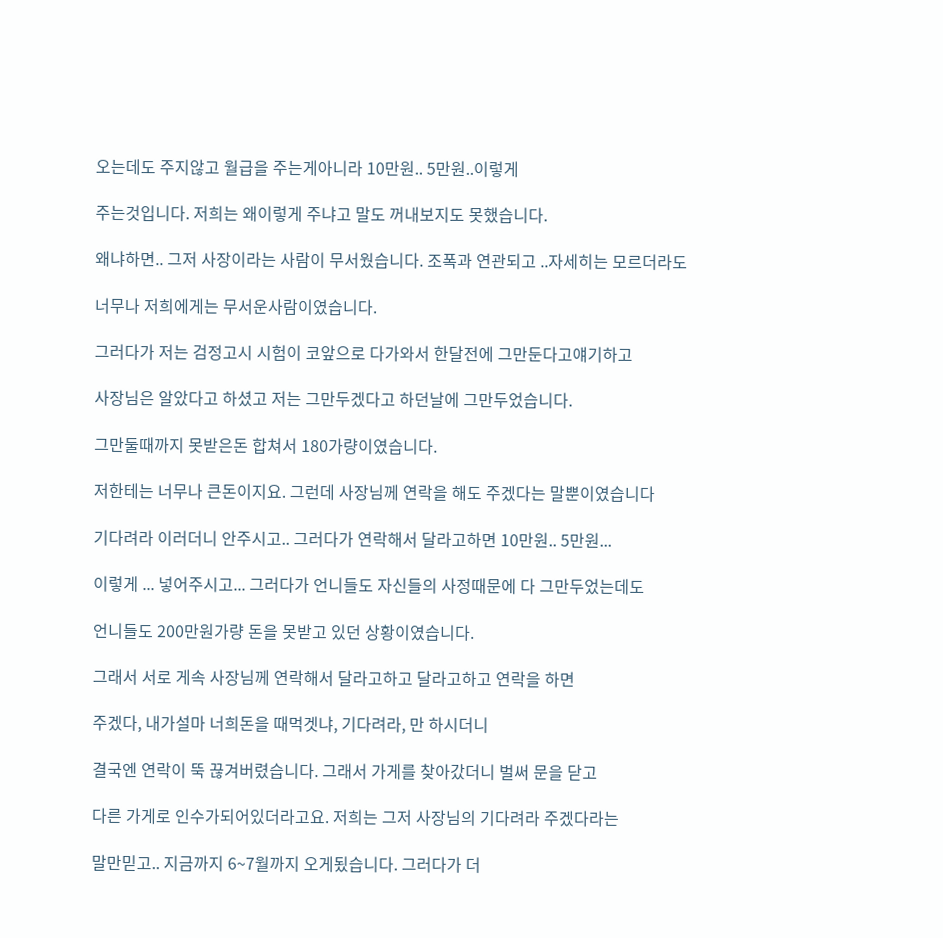오는데도 주지않고 월급을 주는게아니라 10만원.. 5만원..이렇게

주는것입니다. 저희는 왜이렇게 주냐고 말도 꺼내보지도 못했습니다.

왜냐하면.. 그저 사장이라는 사람이 무서웠습니다. 조폭과 연관되고 ..자세히는 모르더라도

너무나 저희에게는 무서운사람이였습니다.

그러다가 저는 검정고시 시험이 코앞으로 다가와서 한달전에 그만둔다고얘기하고

사장님은 알았다고 하셨고 저는 그만두겠다고 하던날에 그만두었습니다.

그만둘때까지 못받은돈 합쳐서 180가량이였습니다.

저한테는 너무나 큰돈이지요. 그런데 사장님께 연락을 해도 주겠다는 말뿐이였습니다

기다려라 이러더니 안주시고.. 그러다가 연락해서 달라고하면 10만원.. 5만원...

이렇게 ... 넣어주시고... 그러다가 언니들도 자신들의 사정때문에 다 그만두었는데도

언니들도 200만원가량 돈을 못받고 있던 상황이였습니다.

그래서 서로 게속 사장님께 연락해서 달라고하고 달라고하고 연락을 하면

주겠다, 내가설마 너희돈을 때먹겟냐, 기다려라, 만 하시더니

결국엔 연락이 뚝 끊겨버렸습니다. 그래서 가게를 찾아갔더니 벌써 문을 닫고

다른 가게로 인수가되어있더라고요. 저희는 그저 사장님의 기다려라 주겠다라는

말만믿고.. 지금까지 6~7월까지 오게됬습니다. 그러다가 더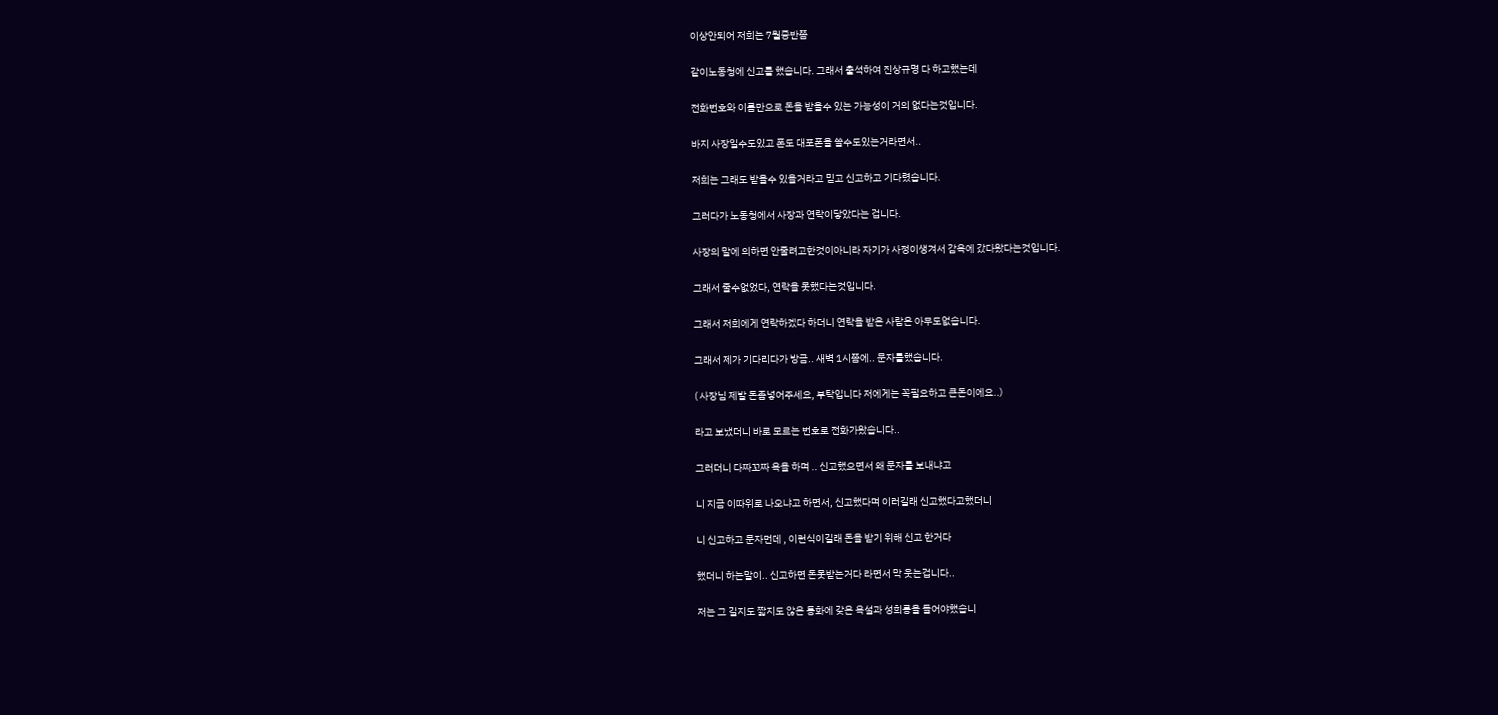이상안되어 저희는 7월중반쯤

같이노동청에 신고를 했습니다. 그래서 출석하여 진상규명 다 하고했는데

전화번호와 이름만으로 돈을 받을수 있는 가능성이 거의 없다는것입니다.

바지 사장일수도있고 폰도 대포폰을 쓸수도있는거라면서..

저희는 그래도 받을수 있을거라고 믿고 신고하고 기다렸습니다.

그러다가 노동청에서 사장과 연락이닿았다는 겁니다.

사장의 말에 의하면 안줄려고한것이아니라 자기가 사정이생겨서 감옥에 갔다왔다는것입니다.

그래서 줄수없었다, 연락을 못했다는것입니다.

그래서 저희에게 연락하겠다 하더니 연락을 받은 사람은 아무도없습니다.

그래서 제가 기다리다가 방금.. 새벽 1시쯤에.. 문자를했습니다.

( 사장님 제발 돈좀넣어주세요, 부탁입니다 저에게는 꼭필요하고 큰돈이에요..)

라고 보냈더니 바로 모르는 번호로 전화가왔습니다..

그러더니 다짜꼬짜 욕을 하며 .. 신고했으면서 왜 문자를 보내냐고

니 지금 이따위로 나오냐고 하면서, 신고했다며 이러길래 신고했다고했더니

니 신고하고 문자먼데 , 이런식이길래 돈을 받기 위해 신고 한거다

했더니 하는말이.. 신고하면 돈못받는거다 라면서 막 웃는겁니다..

저는 그 길지도 짧지도 않은 통화에 갖은 욕설과 성희롱을 들어야했습니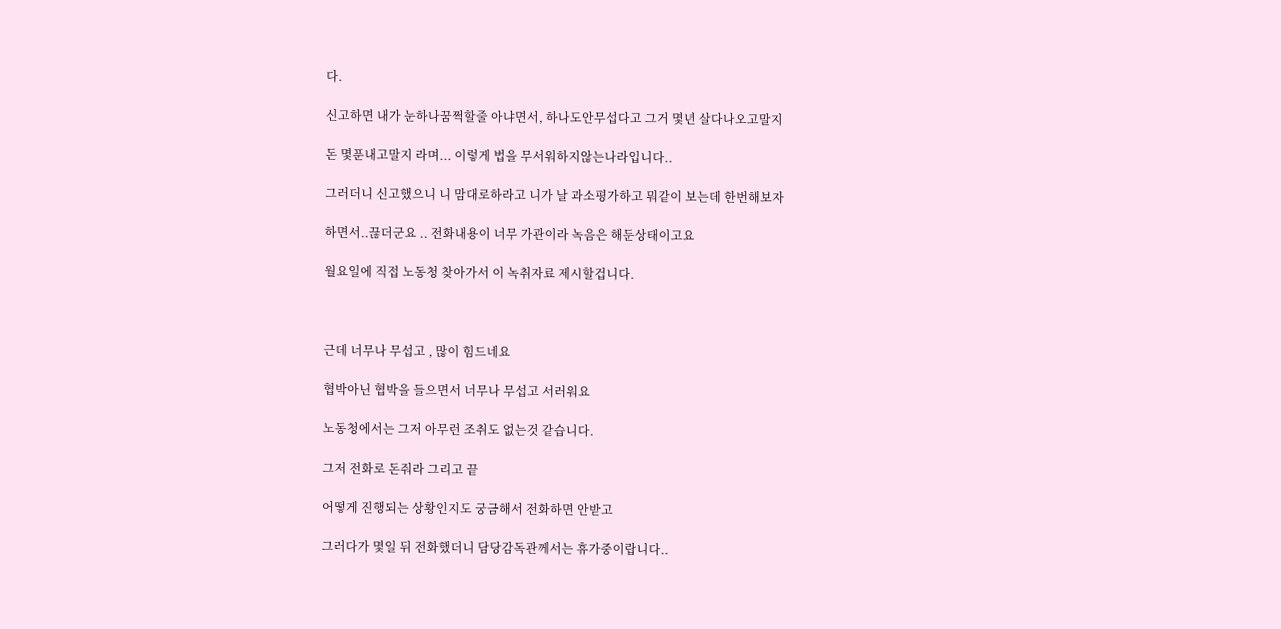다.

신고하면 내가 눈하나꿈쩍할줄 아냐면서, 하나도안무섭다고 그거 몇년 살다나오고말지

돈 몇푼내고말지 라며... 이렇게 법을 무서워하지않는나라입니다..

그러더니 신고했으니 니 맘대로하라고 니가 날 과소평가하고 뭐같이 보는데 한번해보자

하면서..끊더군요 .. 전화내용이 너무 가관이라 녹음은 해둔상태이고요

월요일에 직접 노동청 찾아가서 이 녹취자료 제시할겁니다.



근데 너무나 무섭고 , 많이 힘드네요

협박아닌 협박을 들으면서 너무나 무섭고 서러워요

노동청에서는 그저 아무런 조취도 없는것 같습니다.

그저 전화로 돈줘라 그리고 끝

어떻게 진행되는 상황인지도 궁금해서 전화하면 안받고

그러다가 몇일 뒤 전화했더니 담당감독관께서는 휴가중이랍니다..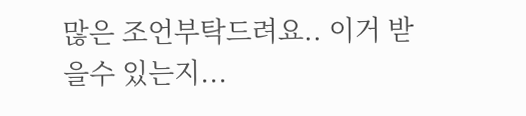많은 조언부탁드려요.. 이거 받을수 있는지...